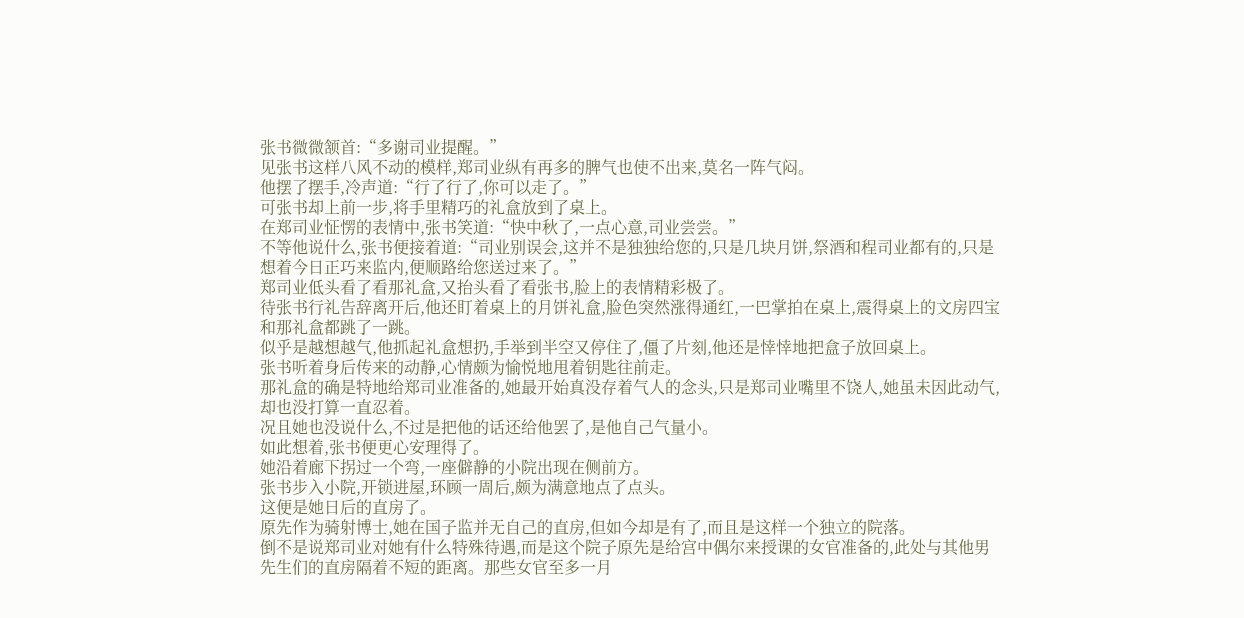张书微微颔首:“多谢司业提醒。”
见张书这样八风不动的模样,郑司业纵有再多的脾气也使不出来,莫名一阵气闷。
他摆了摆手,冷声道:“行了行了,你可以走了。”
可张书却上前一步,将手里精巧的礼盒放到了桌上。
在郑司业怔愣的表情中,张书笑道:“快中秋了,一点心意,司业尝尝。”
不等他说什么,张书便接着道:“司业别误会,这并不是独独给您的,只是几块月饼,祭酒和程司业都有的,只是想着今日正巧来监内,便顺路给您送过来了。”
郑司业低头看了看那礼盒,又抬头看了看张书,脸上的表情精彩极了。
待张书行礼告辞离开后,他还盯着桌上的月饼礼盒,脸色突然涨得通红,一巴掌拍在桌上,震得桌上的文房四宝和那礼盒都跳了一跳。
似乎是越想越气,他抓起礼盒想扔,手举到半空又停住了,僵了片刻,他还是悻悻地把盒子放回桌上。
张书听着身后传来的动静,心情颇为愉悦地甩着钥匙往前走。
那礼盒的确是特地给郑司业准备的,她最开始真没存着气人的念头,只是郑司业嘴里不饶人,她虽未因此动气,却也没打算一直忍着。
况且她也没说什么,不过是把他的话还给他罢了,是他自己气量小。
如此想着,张书便更心安理得了。
她沿着廊下拐过一个弯,一座僻静的小院出现在侧前方。
张书步入小院,开锁进屋,环顾一周后,颇为满意地点了点头。
这便是她日后的直房了。
原先作为骑射博士,她在国子监并无自己的直房,但如今却是有了,而且是这样一个独立的院落。
倒不是说郑司业对她有什么特殊待遇,而是这个院子原先是给宫中偶尔来授课的女官准备的,此处与其他男先生们的直房隔着不短的距离。那些女官至多一月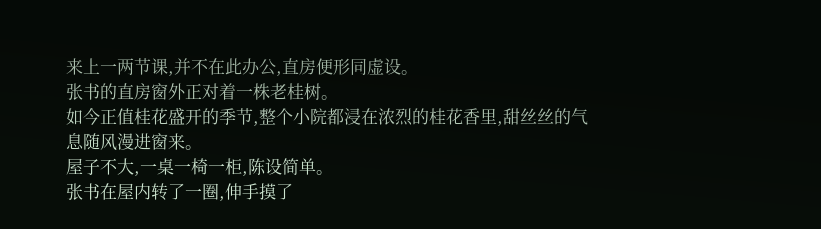来上一两节课,并不在此办公,直房便形同虚设。
张书的直房窗外正对着一株老桂树。
如今正值桂花盛开的季节,整个小院都浸在浓烈的桂花香里,甜丝丝的气息随风漫进窗来。
屋子不大,一桌一椅一柜,陈设简单。
张书在屋内转了一圈,伸手摸了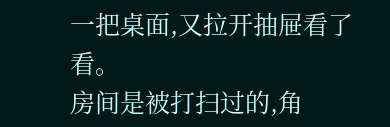一把桌面,又拉开抽屉看了看。
房间是被打扫过的,角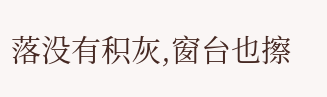落没有积灰,窗台也擦